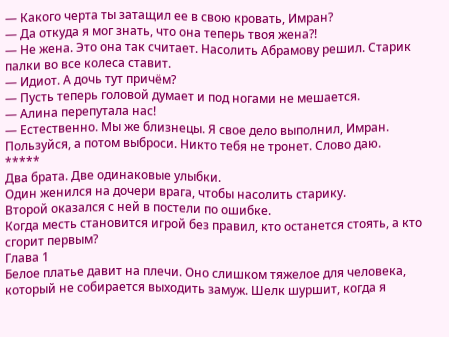— Какого черта ты затащил ее в свою кровать, Имран?
— Да откуда я мог знать, что она теперь твоя жена?!
— Не жена. Это она так считает. Насолить Абрамову решил. Старик палки во все колеса ставит.
— Идиот. А дочь тут причём?
— Пусть теперь головой думает и под ногами не мешается.
— Алина перепутала нас!
— Естественно. Мы же близнецы. Я свое дело выполнил, Имран. Пользуйся, а потом выброси. Никто тебя не тронет. Слово даю.
*****
Два брата. Две одинаковые улыбки.
Один женился на дочери врага, чтобы насолить старику.
Второй оказался с ней в постели по ошибке.
Когда месть становится игрой без правил, кто останется стоять, а кто сгорит первым?
Глава 1
Белое платье давит на плечи. Оно слишком тяжелое для человека, который не собирается выходить замуж. Шелк шуршит, когда я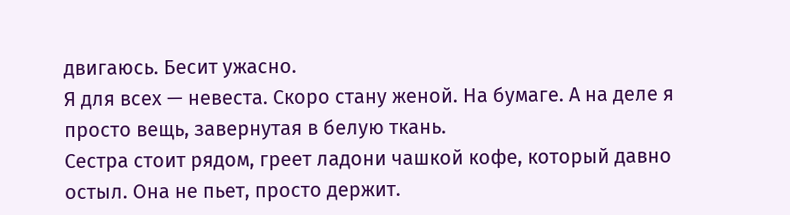двигаюсь. Бесит ужасно.
Я для всех — невеста. Скоро стану женой. На бумаге. А на деле я просто вещь, завернутая в белую ткань.
Сестра стоит рядом, греет ладони чашкой кофе, который давно остыл. Она не пьет, просто держит.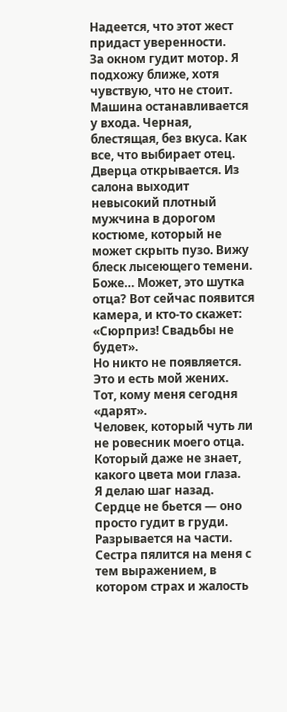Надеется, что этот жест придаст уверенности.
За окном гудит мотор. Я подхожу ближе, хотя чувствую, что не стоит.
Машина останавливается у входа. Черная, блестящая, без вкуса. Как все, что выбирает отец.
Дверца открывается. Из салона выходит невысокий плотный мужчина в дорогом костюме, который не может скрыть пузо. Вижу блеск лысеющего темени.
Боже… Может, это шутка отца? Вот сейчас появится камера, и кто-то скажет: «Сюрприз! Свадьбы не будет».
Но никто не появляется.
Это и есть мой жених.
Тот, кому меня сегодня «дарят».
Человек, который чуть ли не ровесник моего отца.
Который даже не знает, какого цвета мои глаза.
Я делаю шаг назад. Сердце не бьется — оно просто гудит в груди. Разрывается на части. Сестра пялится на меня с тем выражением, в котором страх и жалость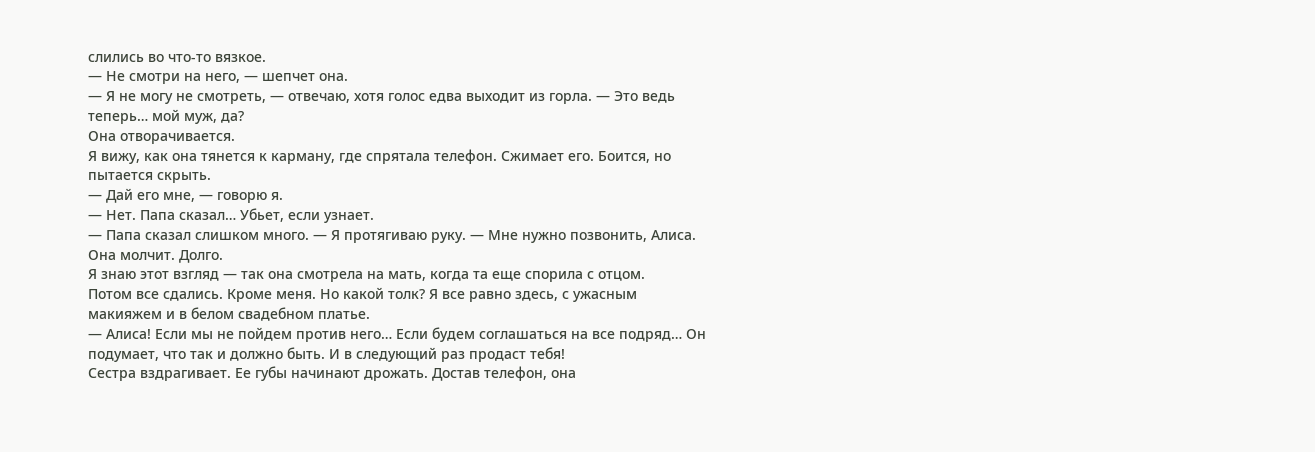слились во что-то вязкое.
— Не смотри на него, — шепчет она.
— Я не могу не смотреть, — отвечаю, хотя голос едва выходит из горла. — Это ведь теперь… мой муж, да?
Она отворачивается.
Я вижу, как она тянется к карману, где спрятала телефон. Сжимает его. Боится, но пытается скрыть.
— Дай его мне, — говорю я.
— Нет. Папа сказал… Убьет, если узнает.
— Папа сказал слишком много. — Я протягиваю руку. — Мне нужно позвонить, Алиса.
Она молчит. Долго.
Я знаю этот взгляд — так она смотрела на мать, когда та еще спорила с отцом.
Потом все сдались. Кроме меня. Но какой толк? Я все равно здесь, с ужасным макияжем и в белом свадебном платье.
— Алиса! Если мы не пойдем против него… Если будем соглашаться на все подряд… Он подумает, что так и должно быть. И в следующий раз продаст тебя!
Сестра вздрагивает. Ее губы начинают дрожать. Достав телефон, она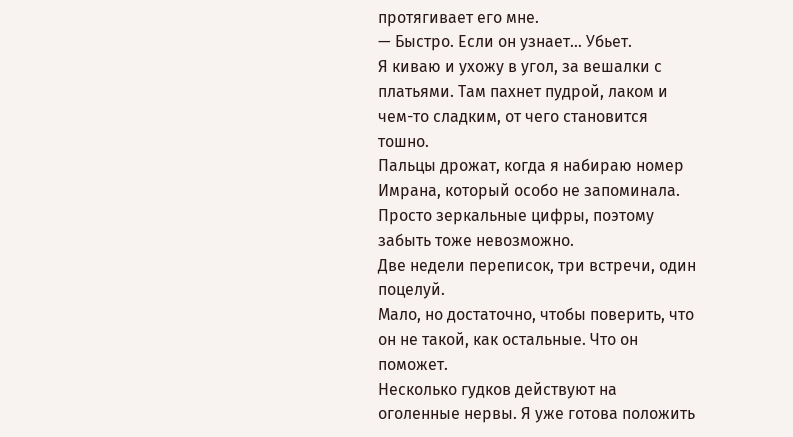протягивает его мне.
— Быстро. Если он узнает… Убьет.
Я киваю и ухожу в угол, за вешалки с платьями. Там пахнет пудрой, лаком и чем-то сладким, от чего становится тошно.
Пальцы дрожат, когда я набираю номер Имрана, который особо не запоминала. Просто зеркальные цифры, поэтому забыть тоже невозможно.
Две недели переписок, три встречи, один поцелуй.
Мало, но достаточно, чтобы поверить, что он не такой, как остальные. Что он поможет.
Несколько гудков действуют на оголенные нервы. Я уже готова положить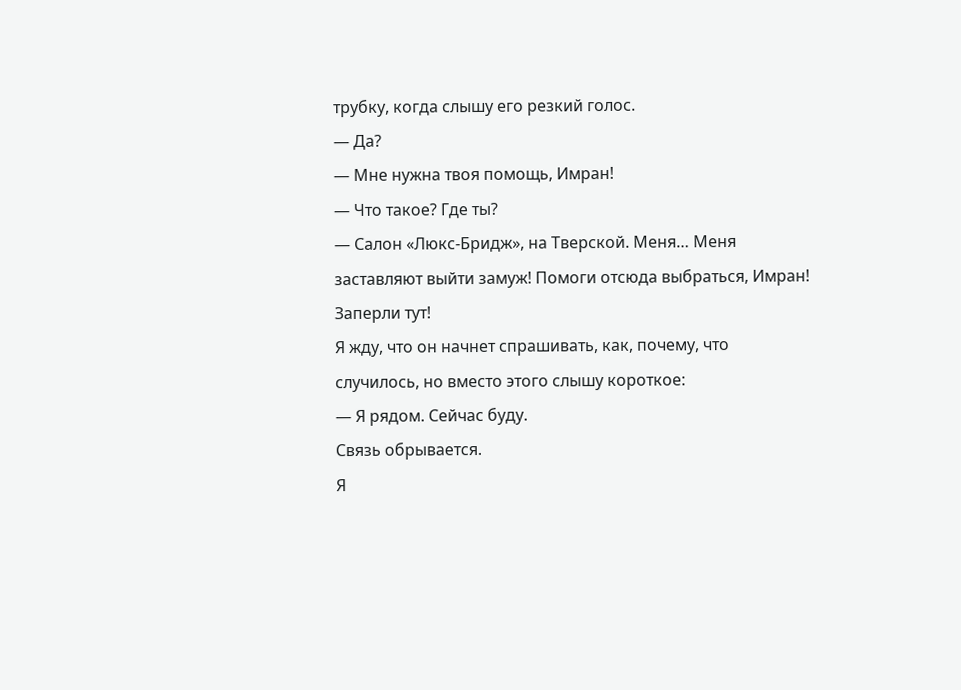трубку, когда слышу его резкий голос.
— Да?
— Мне нужна твоя помощь, Имран!
— Что такое? Где ты?
— Салон «Люкс-Бридж», на Тверской. Меня… Меня заставляют выйти замуж! Помоги отсюда выбраться, Имран! Заперли тут!
Я жду, что он начнет спрашивать, как, почему, что случилось, но вместо этого слышу короткое:
— Я рядом. Сейчас буду.
Связь обрывается.
Я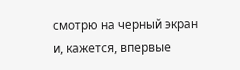смотрю на черный экран и, кажется, впервые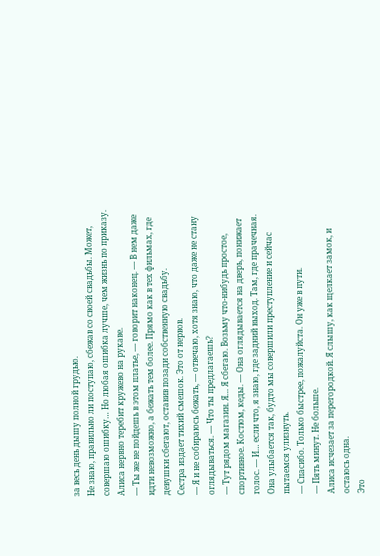за весь день дышу полной грудью.
Не знаю, правильно ли поступаю, сбежав со своей свадьбы. Может, совершаю ошибку… Но любая ошибка лучше, чем жизнь по приказу.
Алиса нервно теребит кружево на рукаве.
— Ты же не пойдешь в этом платье, — говорит наконец. — В нем даже идти невозможно, а бежать тем более. Прямо как в тех фильмах, где девушки сбегают, оставив позади собственную свадьбу.
Сестра издает тихий смешок. Это от нервов.
— Я и не собираюсь бежать, — отвечаю, хотя знаю, что даже не стану оглядываться. — Что ты предлагаешь?
— Тут рядом магазин. Я… Я сбегаю. Возьму что-нибудь простое, спортивное. Костюм, кеды. — Она оглядывается на дверь, понижает голос. — И… если что, я знаю, где задний выход. Там, где прачечная.
Она улыбается так, будто мы совершили преступление и сейчас пытаемся улизнуть.
— Спасибо. Только быстрее, пожалуйста. Он уже в пути.
— Пять минут. Не больше.
Алиса исчезает за перегородкой. Я слышу, как щелкает замок, и остаюсь одна.
Это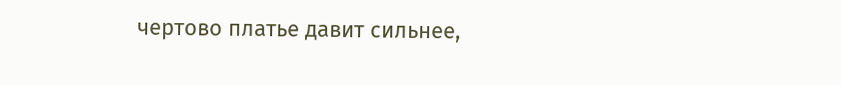чертово платье давит сильнее,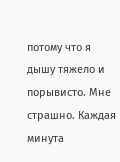потому что я дышу тяжело и порывисто. Мне страшно. Каждая минута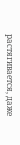растягивается, даже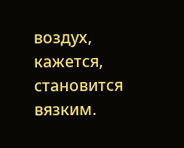воздух, кажется, становится вязким.